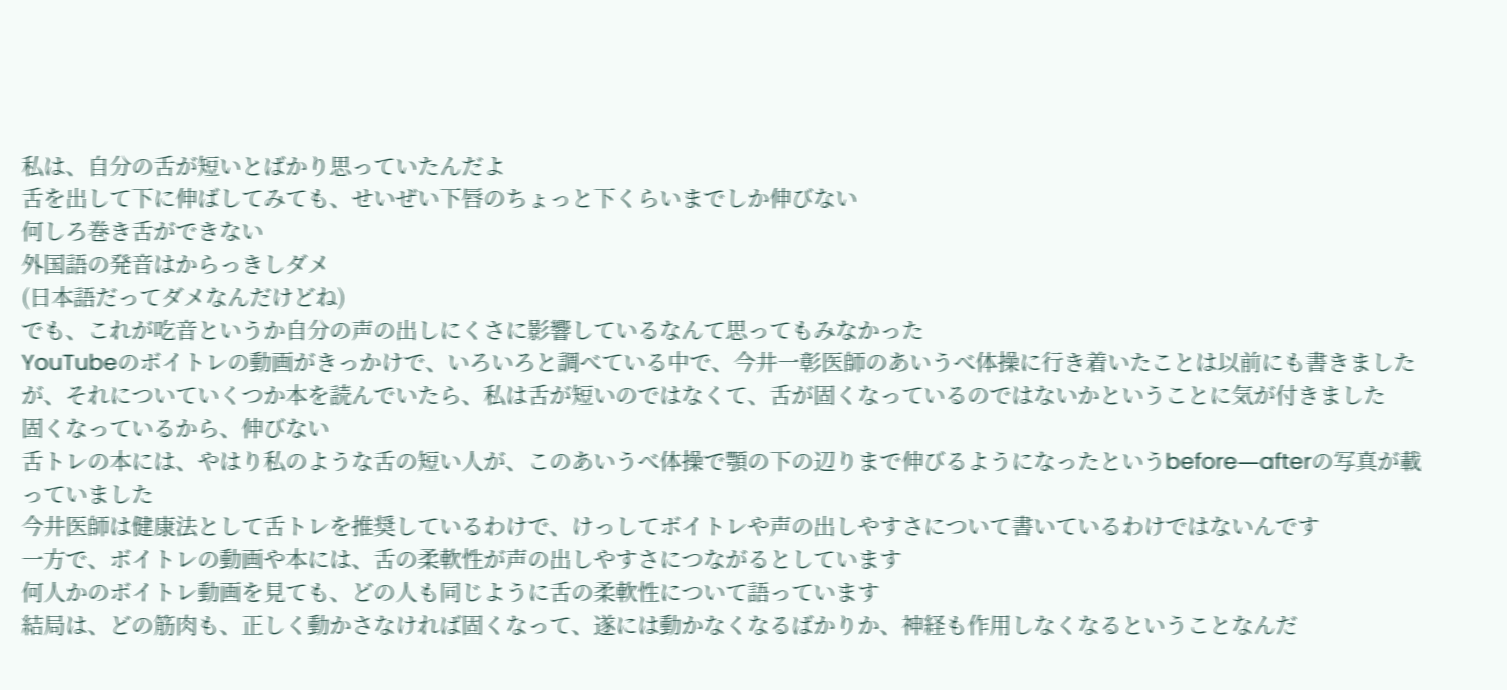私は、自分の舌が短いとばかり思っていたんだよ
舌を出して下に伸ばしてみても、せいぜい下唇のちょっと下くらいまでしか伸びない
何しろ巻き舌ができない
外国語の発音はからっきしダメ
(日本語だってダメなんだけどね)
でも、これが吃音というか自分の声の出しにくさに影響しているなんて思ってもみなかった
YouTubeのボイトレの動画がきっかけで、いろいろと調べている中で、今井一彰医師のあいうべ体操に行き着いたことは以前にも書きましたが、それについていくつか本を読んでいたら、私は舌が短いのではなくて、舌が固くなっているのではないかということに気が付きました
固くなっているから、伸びない
舌トレの本には、やはり私のような舌の短い人が、このあいうべ体操で顎の下の辺りまで伸びるようになったというbefore―afterの写真が載っていました
今井医師は健康法として舌トレを推奨しているわけで、けっしてボイトレや声の出しやすさについて書いているわけではないんです
一方で、ボイトレの動画や本には、舌の柔軟性が声の出しやすさにつながるとしています
何人かのボイトレ動画を見ても、どの人も同じように舌の柔軟性について語っています
結局は、どの筋肉も、正しく動かさなければ固くなって、遂には動かなくなるばかりか、神経も作用しなくなるということなんだ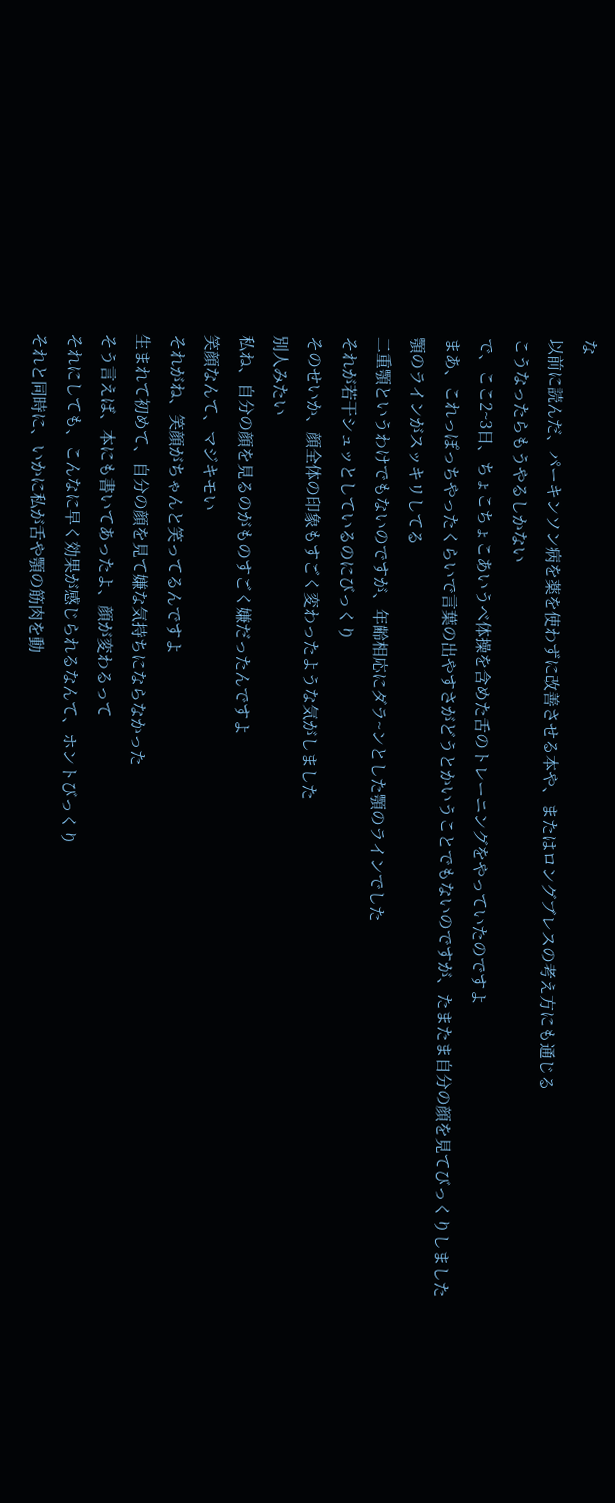な
以前に読んだ、パーキンソン病を薬を使わずに改善させる本や、またはロングブレスの考え方にも通じる
こうなったらもうやるしかない
で、ここ2~3日、ちょこちょこあいうべ体操を含めた舌のトレーニングをやっていたのですよ
まあ、これっぽっちやったくらいで言葉の出やすさがどうとかいうことでもないのですが、たまたま自分の顔を見てびっくりしました
顎のラインがスッキリしてる
二重顎というわけでもないのですが、年齢相応にダラ~ンとした顎のラインでした
それが若干シュッとしているのにびっくり
そのせいか、顔全体の印象もすごく変わったような気がしました
別人みたい
私ね、自分の顔を見るのがものすごく嫌だったんですよ
笑顔なんて、マジキモい
それがね、笑顔がちゃんと笑ってるんですよ
生まれて初めて、自分の顔を見て嫌な気持ちにならなかった
そう言えば、本にも書いてあったよ、顔が変わるって
それにしても、こんなに早く効果が感じられるなんて、ホントびっくり
それと同時に、いかに私が舌や顎の筋肉を動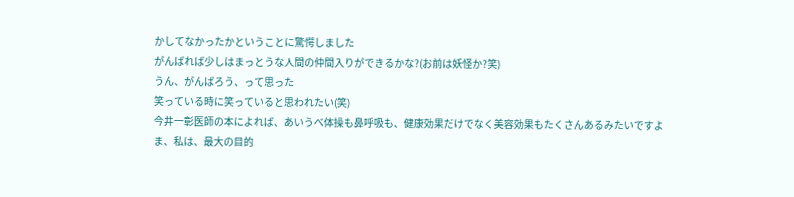かしてなかったかということに驚愕しました
がんばれば少しはまっとうな人間の仲間入りができるかな?(お前は妖怪か?笑)
うん、がんばろう、って思った
笑っている時に笑っていると思われたい(笑)
今井一彰医師の本によれば、あいうべ体操も鼻呼吸も、健康効果だけでなく美容効果もたくさんあるみたいですよ
ま、私は、最大の目的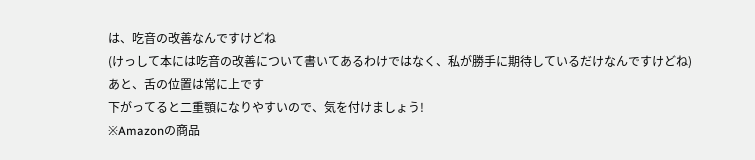は、吃音の改善なんですけどね
(けっして本には吃音の改善について書いてあるわけではなく、私が勝手に期待しているだけなんですけどね)
あと、舌の位置は常に上です
下がってると二重顎になりやすいので、気を付けましょう!
※Amazonの商品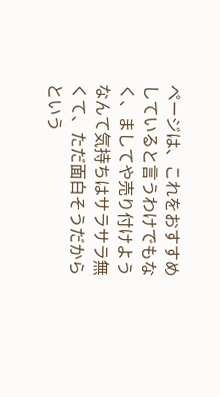ページは、これをおすすめしていると言うわけでもなく、ましてや売り付けようなんて気持ちはサラサラ無くて、ただ面白そうだからという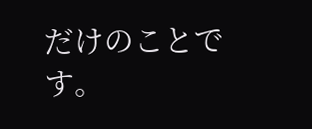だけのことです。